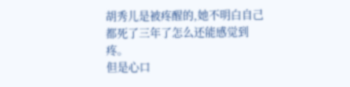胡秀儿是被疼醒的,她不明白自己都死了三年了怎么还能感觉到疼。
但是心口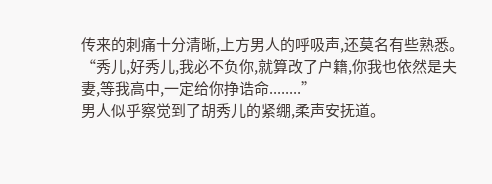传来的刺痛十分清晰,上方男人的呼吸声,还莫名有些熟悉。
“秀儿,好秀儿,我必不负你,就算改了户籍,你我也依然是夫妻,等我高中,一定给你挣诰命........”
男人似乎察觉到了胡秀儿的紧绷,柔声安抚道。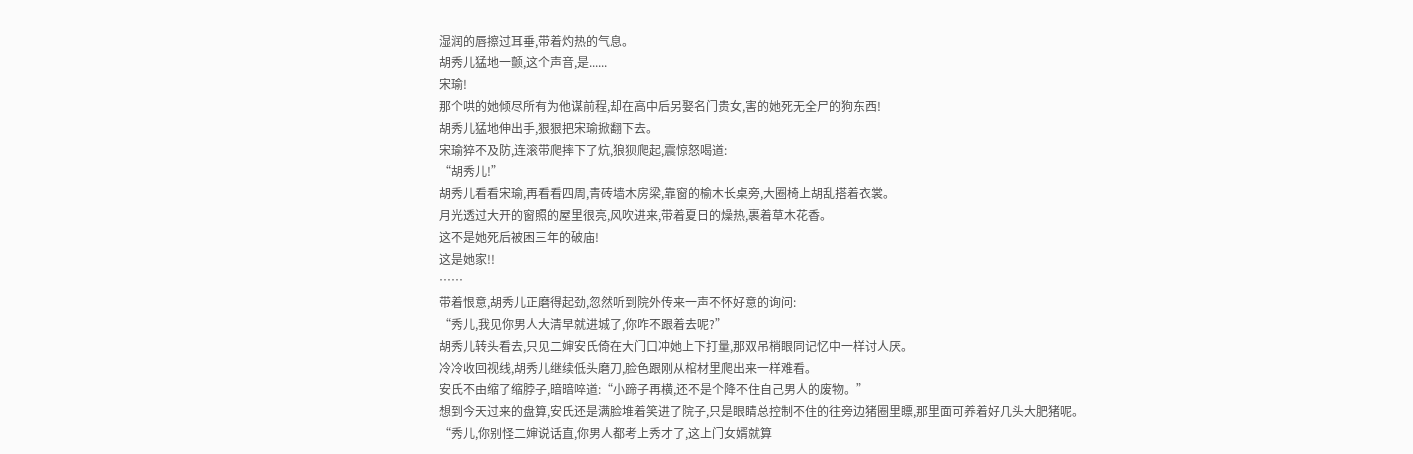湿润的唇擦过耳垂,带着灼热的气息。
胡秀儿猛地一颤,这个声音,是......
宋瑜!
那个哄的她倾尽所有为他谋前程,却在高中后另娶名门贵女,害的她死无全尸的狗东西!
胡秀儿猛地伸出手,狠狠把宋瑜掀翻下去。
宋瑜猝不及防,连滚带爬摔下了炕,狼狈爬起,震惊怒喝道:
“胡秀儿!”
胡秀儿看看宋瑜,再看看四周,青砖墙木房梁,靠窗的榆木长桌旁,大圈椅上胡乱搭着衣裳。
月光透过大开的窗照的屋里很亮,风吹进来,带着夏日的燥热,裹着草木花香。
这不是她死后被困三年的破庙!
这是她家!!
……
带着恨意,胡秀儿正磨得起劲,忽然听到院外传来一声不怀好意的询问:
“秀儿,我见你男人大清早就进城了,你咋不跟着去呢?”
胡秀儿转头看去,只见二婶安氏倚在大门口冲她上下打量,那双吊梢眼同记忆中一样讨人厌。
冷冷收回视线,胡秀儿继续低头磨刀,脸色跟刚从棺材里爬出来一样难看。
安氏不由缩了缩脖子,暗暗啐道:“小蹄子再横,还不是个降不住自己男人的废物。”
想到今天过来的盘算,安氏还是满脸堆着笑进了院子,只是眼睛总控制不住的往旁边猪圈里瞟,那里面可养着好几头大肥猪呢。
“秀儿,你别怪二婶说话直,你男人都考上秀才了,这上门女婿就算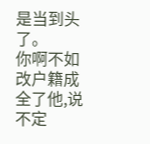是当到头了。
你啊不如改户籍成全了他,说不定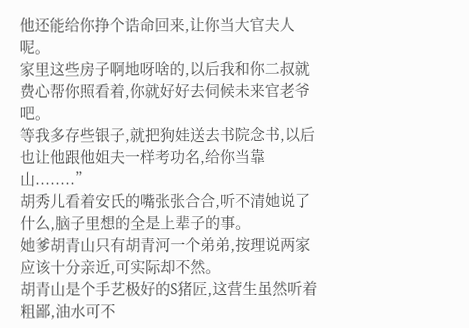他还能给你挣个诰命回来,让你当大官夫人呢。
家里这些房子啊地呀啥的,以后我和你二叔就费心帮你照看着,你就好好去伺候未来官老爷吧。
等我多存些银子,就把狗娃送去书院念书,以后也让他跟他姐夫一样考功名,给你当靠山........”
胡秀儿看着安氏的嘴张张合合,听不清她说了什么,脑子里想的全是上辈子的事。
她爹胡青山只有胡青河一个弟弟,按理说两家应该十分亲近,可实际却不然。
胡青山是个手艺极好的S猪匠,这营生虽然听着粗鄙,油水可不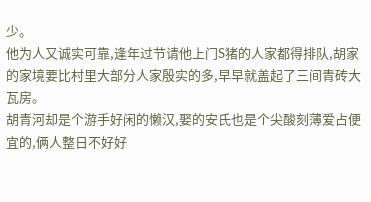少。
他为人又诚实可靠,逢年过节请他上门S猪的人家都得排队,胡家的家境要比村里大部分人家殷实的多,早早就盖起了三间青砖大瓦房。
胡青河却是个游手好闲的懒汉,娶的安氏也是个尖酸刻薄爱占便宜的,俩人整日不好好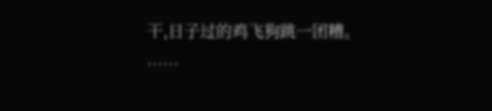干,日子过的鸡飞狗跳一团糟。
……